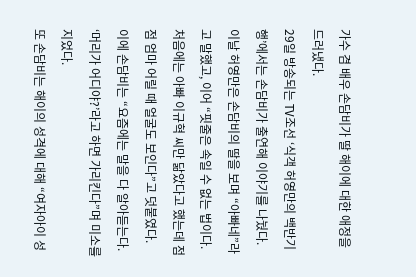가수 겸 배우 손담비가 딸 해이에 대한 애정을 드러냈다.
29일 방송되는 TV조선 ‘식객 허영만의 백반기행’에서는 손담비가 출연해 이야기를 나눴다.
이날 허영만은 손담비의 딸을 보며 “아빠네”라고 말했고, 이어 “핏줄은 속일 수 없는 법이다. 처음에는 아빠 이규혁 씨만 닮았다고 했는데 점점 엄마 어릴 때 얼굴도 보인다”고 덧붙였다.
이에 손담비는 “요즘에는 말을 다 알아듣는다. ‘머리가 어디야?’라고 하면 가리킨다”며 미소를 지었다.
또 손담비는 해이의 성격에 대해 “여자아이 성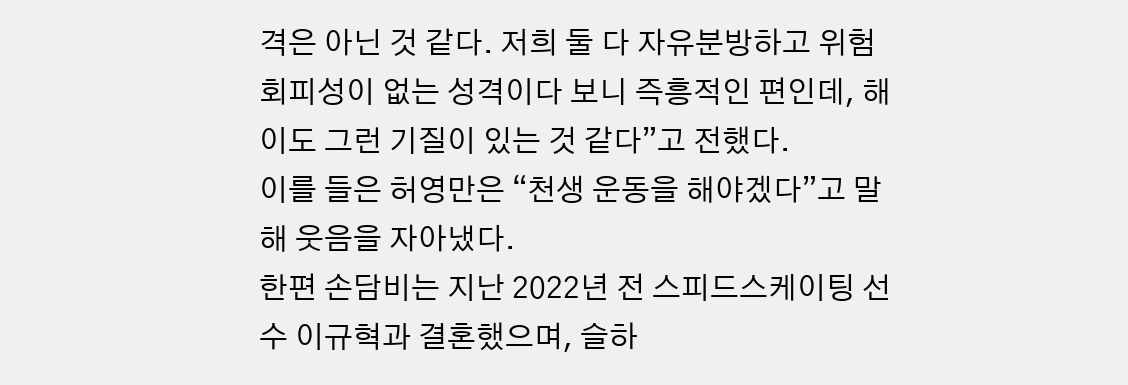격은 아닌 것 같다. 저희 둘 다 자유분방하고 위험 회피성이 없는 성격이다 보니 즉흥적인 편인데, 해이도 그런 기질이 있는 것 같다”고 전했다.
이를 들은 허영만은 “천생 운동을 해야겠다”고 말해 웃음을 자아냈다.
한편 손담비는 지난 2022년 전 스피드스케이팅 선수 이규혁과 결혼했으며, 슬하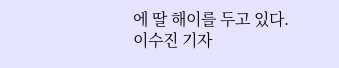에 딸 해이를 두고 있다.
이수진 기자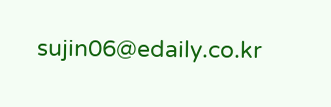sujin06@edaily.co.kr